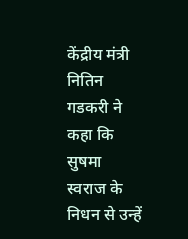केंद्रीय मंत्री नितिन गडकरी ने कहा कि सुषमा स्वराज के निधन से उन्हें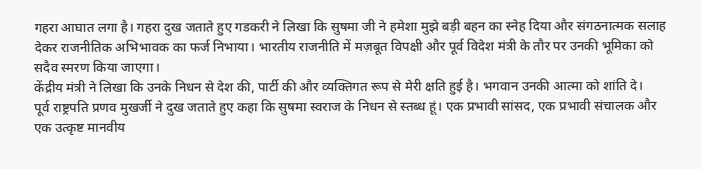गहरा आघात लगा है। गहरा दुख जताते हुए गडकरी ने लिखा कि सुषमा जी ने हमेशा मुझे बड़ी बहन का स्नेह दिया और संगठनात्मक सलाह देकर राजनीतिक अभिभावक का फर्ज निभाया। भारतीय राजनीति में मज़बूत विपक्षी और पूर्व विदेश मंत्री के तौर पर उनकी भूमिका को सदैव स्मरण किया जाएगा।
केंद्रीय मंत्री ने लिखा कि उनके निधन से देश की, पार्टी की और व्यक्तिगत रूप से मेरी क्षति हुई है। भगवान उनकी आत्मा को शांति दे।
पूर्व राष्ट्रपति प्रणव मुखर्जी ने दुख जताते हुए कहा कि सुषमा स्वराज के निधन से स्तब्ध हूं। एक प्रभावी सांसद, एक प्रभावी संचालक और एक उत्कृष्ट मानवीय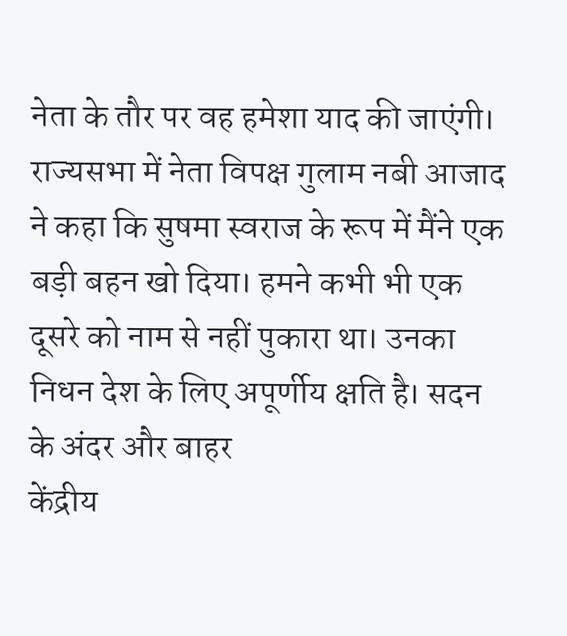नेता के तौर पर वह हमेशा याद की जाएंगी।
राज्यसभा में नेता विपक्ष गुलाम नबी आजाद ने कहा कि सुषमा स्वराज के रूप में मैंने एक बड़ी बहन खो दिया। हमने कभी भी एक दूसरे को नाम से नहीं पुकारा था। उनका निधन देश के लिए अपूर्णीय क्षति है। सदन के अंदर और बाहर
केंद्रीय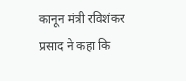कानून मंत्री रविशंकर प्रसाद ने कहा कि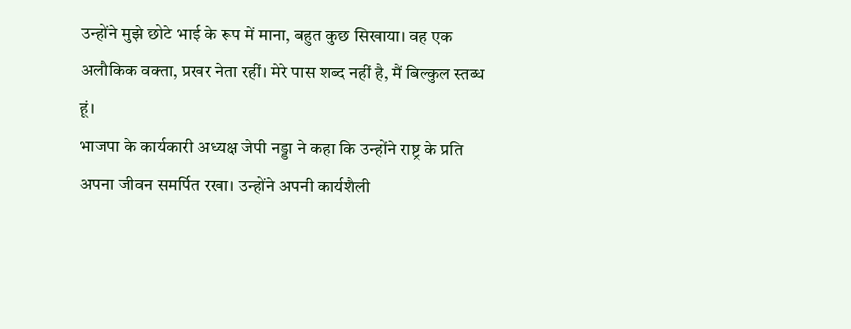उन्होंने मुझे छोटे भाई के रूप में माना, बहुत कुछ सिखाया। वह एक अलौकिक वक्ता, प्रखर नेता रहीं। मेरे पास शब्द नहीं है, मैं बिल्कुल स्तब्ध हूं।
भाजपा के कार्यकारी अध्यक्ष जेपी नड्डा ने कहा कि उन्होंने राष्ट्र के प्रति अपना जीवन समर्पित रखा। उन्होंने अपनी कार्यशैली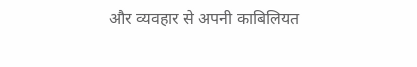और व्यवहार से अपनी काबिलियत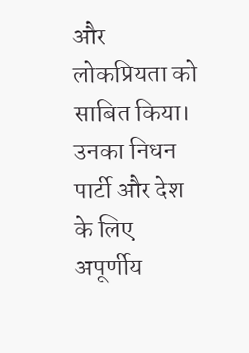और लोकप्रियता को साबित किया। उनका निधन पार्टी और देश के लिए अपूर्णीय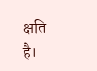क्षति है।